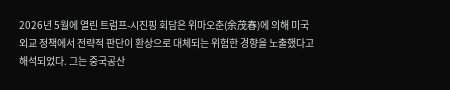2026년 5월에 열린 트럼프-시진핑 회담은 위마오춘(余茂春)에 의해 미국 외교 정책에서 전략적 판단이 환상으로 대체되는 위험한 경향을 노출했다고 해석되었다. 그는 중국공산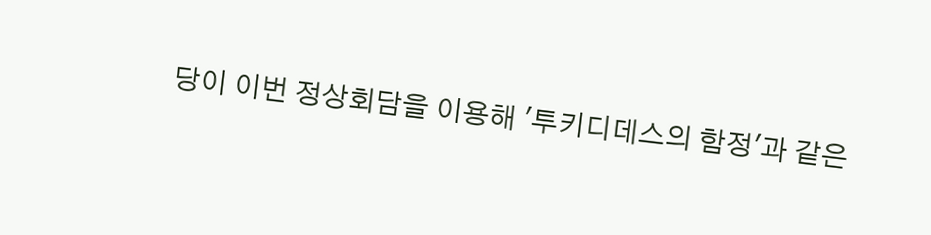당이 이번 정상회담을 이용해 '투키디데스의 함정'과 같은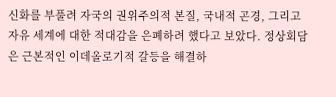신화를 부풀려 자국의 권위주의적 본질, 국내적 곤경, 그리고 자유 세계에 대한 적대감을 은폐하려 했다고 보았다. 정상회담은 근본적인 이데올로기적 갈등을 해결하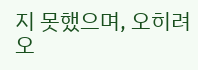지 못했으며, 오히려 오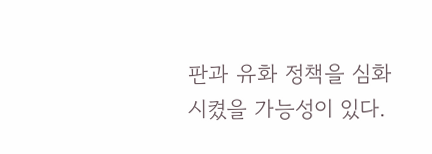판과 유화 정책을 심화시켰을 가능성이 있다.